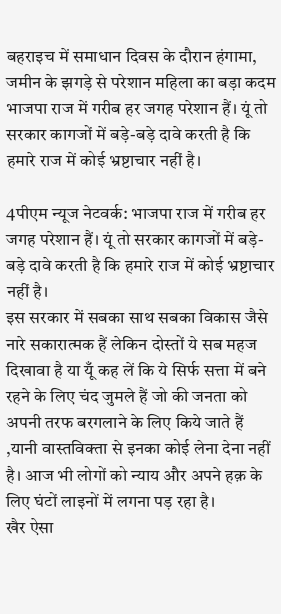बहराइच में समाधान दिवस के दौरान हंगामा, जमीन के झगड़े से परेशान महिला का बड़ा कदम
भाजपा राज में गरीब हर जगह परेशान हैं। यूं तो सरकार कागजों में बड़े-बड़े दावे करती है कि हमारे राज में कोई भ्रष्टाचार नहीं है।

4पीएम न्यूज नेटवर्क: भाजपा राज में गरीब हर जगह परेशान हैं। यूं तो सरकार कागजों में बड़े-बड़े दावे करती है कि हमारे राज में कोई भ्रष्टाचार नहीं है।
इस सरकार में सबका साथ सबका विकास जैसे नारे सकारात्मक हैं लेकिन दोस्तों ये सब महज दिखावा है या यूँ कह लें कि ये सिर्फ सत्ता में बने रहने के लिए चंद जुमले हैं जो की जनता को अपनी तरफ बरगलाने के लिए किये जाते हैं ,यानी वास्तविक्ता से इनका कोई लेना देना नहीं है। आज भी लोगों को न्याय और अपने हक़ के लिए घंटों लाइनों में लगना पड़ रहा है।
खैर ऐसा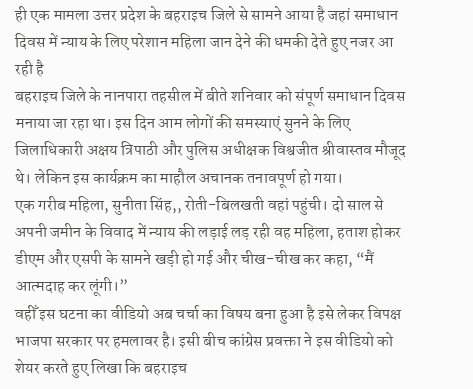ही एक मामला उत्तर प्रदेश के बहराइच जिले से सामने आया है जहां समाधान दिवस में न्याय के लिए परेशान महिला जान देने की धमकी देते हुए नजर आ रही है
बहराइच जिले के नानपारा तहसील में बीते शनिवार को संपूर्ण समाधान दिवस मनाया जा रहा था। इस दिन आम लोगों की समस्याएं सुनने के लिए जिलाधिकारी अक्षय त्रिपाठी और पुलिस अधीक्षक विश्वजीत श्रीवास्तव मौजूद थे। लेकिन इस कार्यक्रम का माहौल अचानक तनावपूर्ण हो गया।
एक गरीब महिला, सुनीता सिंह,, रोती-बिलखती वहां पहुंची। दो साल से अपनी जमीन के विवाद में न्याय की लड़ाई लड़ रही वह महिला, हताश होकर डीएम और एसपी के सामने खड़ी हो गई और चीख-चीख कर कहा, “मैं आत्मदाह कर लूंगी।”
वहीँ इस घटना का वीडियो अब चर्चा का विषय बना हुआ है इसे लेकर विपक्ष भाजपा सरकार पर हमलावर है। इसी बीच कांग्रेस प्रवक्ता ने इस वीडियो को शेयर करते हुए लिखा कि बहराइच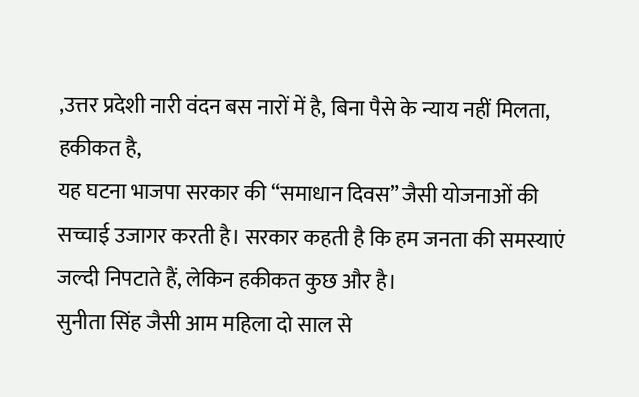,उत्तर प्रदेशी नारी वंदन बस नारों में है, बिना पैसे के न्याय नहीं मिलता, हकीकत है,
यह घटना भाजपा सरकार की “समाधान दिवस” जैसी योजनाओं की सच्चाई उजागर करती है। सरकार कहती है कि हम जनता की समस्याएं जल्दी निपटाते हैं, लेकिन हकीकत कुछ और है।
सुनीता सिंह जैसी आम महिला दो साल से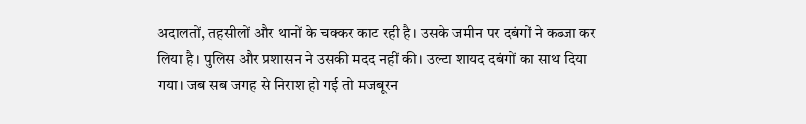अदालतों, तहसीलों और थानों के चक्कर काट रही है। उसके जमीन पर दबंगों ने कब्जा कर लिया है। पुलिस और प्रशासन ने उसकी मदद नहीं की। उल्टा शायद दबंगों का साथ दिया गया। जब सब जगह से निराश हो गई तो मजबूरन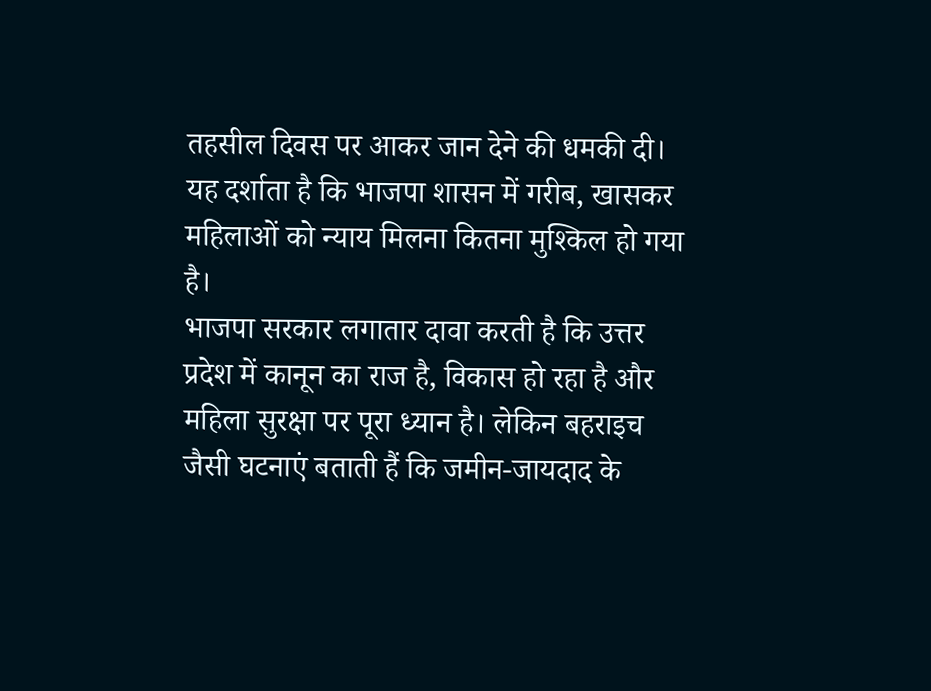तहसील दिवस पर आकर जान देने की धमकी दी। यह दर्शाता है कि भाजपा शासन में गरीब, खासकर महिलाओं को न्याय मिलना कितना मुश्किल हो गया है।
भाजपा सरकार लगातार दावा करती है कि उत्तर प्रदेश में कानून का राज है, विकास हो रहा है और महिला सुरक्षा पर पूरा ध्यान है। लेकिन बहराइच जैसी घटनाएं बताती हैं कि जमीन-जायदाद के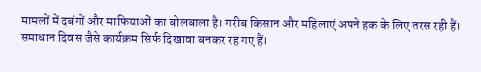मामलों में दबंगों और माफियाओं का बोलबाला है। गरीब किसान और महिलाएं अपने हक के लिए तरस रही हैं।
समाधान दिवस जैसे कार्यक्रम सिर्फ दिखावा बनकर रह गए हैं।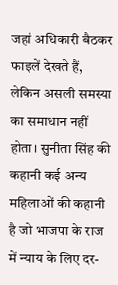जहां अधिकारी बैठकर फाइलें देखते हैं, लेकिन असली समस्या का समाधान नहीं होता। सुनीता सिंह की कहानी कई अन्य महिलाओं की कहानी है जो भाजपा के राज में न्याय के लिए दर-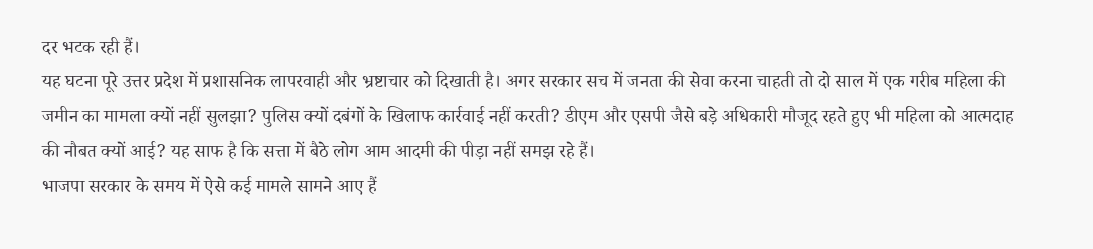दर भटक रही हैं।
यह घटना पूरे उत्तर प्रदेश में प्रशासनिक लापरवाही और भ्रष्टाचार को दिखाती है। अगर सरकार सच में जनता की सेवा करना चाहती तो दो साल में एक गरीब महिला की जमीन का मामला क्यों नहीं सुलझा? पुलिस क्यों दबंगों के खिलाफ कार्रवाई नहीं करती? डीएम और एसपी जैसे बड़े अधिकारी मौजूद रहते हुए भी महिला को आत्मदाह की नौबत क्यों आई? यह साफ है कि सत्ता में बैठे लोग आम आदमी की पीड़ा नहीं समझ रहे हैं।
भाजपा सरकार के समय में ऐसे कई मामले सामने आए हैं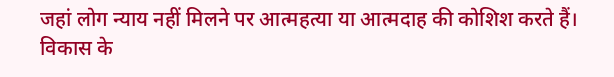जहां लोग न्याय नहीं मिलने पर आत्महत्या या आत्मदाह की कोशिश करते हैं। विकास के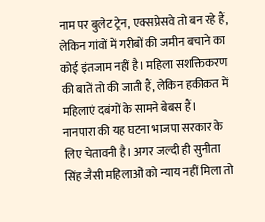नाम पर बुलेट ट्रेन, एक्सप्रेसवे तो बन रहे हैं, लेकिन गांवों में गरीबों की जमीन बचाने का कोई इंतजाम नहीं है। महिला सशक्तिकरण की बातें तो की जाती हैं, लेकिन हकीकत में महिलाएं दबंगों के सामने बेबस हैं।
नानपारा की यह घटना भाजपा सरकार के लिए चेतावनी है। अगर जल्दी ही सुनीता सिंह जैसी महिलाओं को न्याय नहीं मिला तो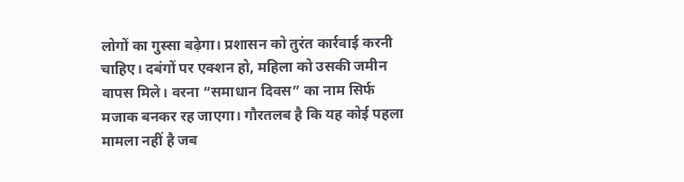लोगों का गुस्सा बढ़ेगा। प्रशासन को तुरंत कार्रवाई करनी चाहिए। दबंगों पर एक्शन हो, महिला को उसकी जमीन वापस मिले। वरना “समाधान दिवस” का नाम सिर्फ मजाक बनकर रह जाएगा। गौरतलब है कि यह कोई पहला मामला नहीं है जब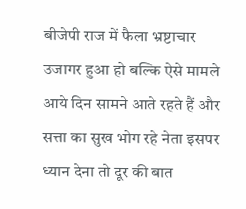बीजेपी राज में फैला भ्रष्टाचार उजागर हुआ हो बल्कि ऐसे मामले आये दिन सामने आते रहते हैं और सत्ता का सुख भोग रहे नेता इसपर ध्यान देना तो दूर की बात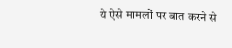ये ऐसे मामलों पर बात करने से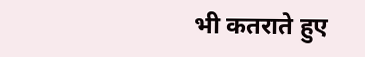भी कतराते हुए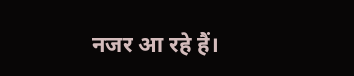नजर आ रहे हैं।